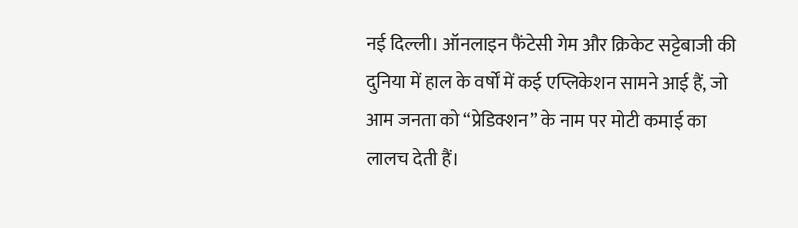नई दिल्ली। ऑनलाइन फैंटेसी गेम और क्रिकेट सट्टेबाजी की दुनिया में हाल के वर्षों में कई एप्लिकेशन सामने आई हैं, जो आम जनता को “प्रेडिक्शन” के नाम पर मोटी कमाई का लालच देती हैं।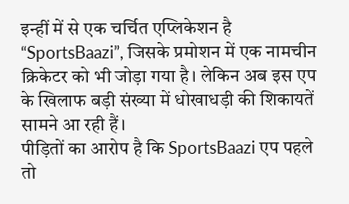इन्हीं में से एक चर्चित एप्लिकेशन है “SportsBaazi”, जिसके प्रमोशन में एक नामचीन क्रिकेटर को भी जोड़ा गया है। लेकिन अब इस एप के खिलाफ बड़ी संख्या में धोखाधड़ी की शिकायतें सामने आ रही हैं।
पीड़ितों का आरोप है कि SportsBaazi एप पहले तो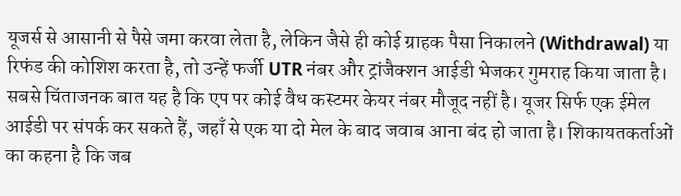यूजर्स से आसानी से पैसे जमा करवा लेता है, लेकिन जैसे ही कोई ग्राहक पैसा निकालने (Withdrawal) या रिफंड की कोशिश करता है, तो उन्हें फर्जी UTR नंबर और ट्रांजैक्शन आईडी भेजकर गुमराह किया जाता है।
सबसे चिंताजनक बात यह है कि एप पर कोई वैध कस्टमर केयर नंबर मौजूद नहीं है। यूजर सिर्फ एक ईमेल आईडी पर संपर्क कर सकते हैं, जहाँ से एक या दो मेल के बाद जवाब आना बंद हो जाता है। शिकायतकर्ताओं का कहना है कि जब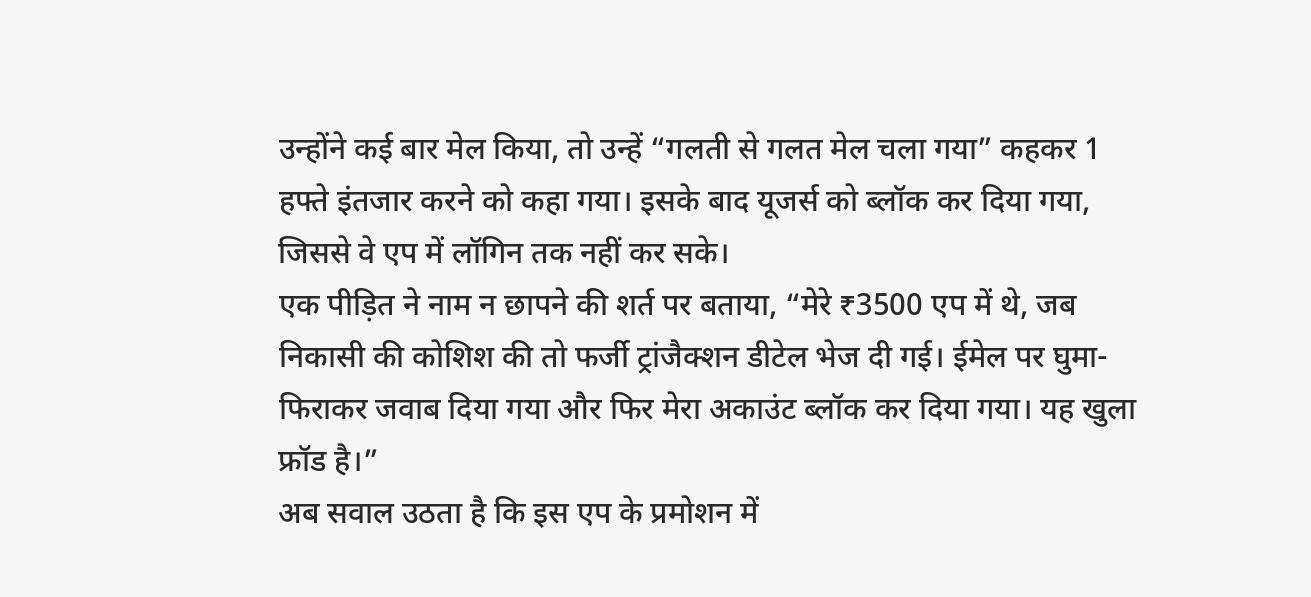उन्होंने कई बार मेल किया, तो उन्हें “गलती से गलत मेल चला गया” कहकर 1 हफ्ते इंतजार करने को कहा गया। इसके बाद यूजर्स को ब्लॉक कर दिया गया, जिससे वे एप में लॉगिन तक नहीं कर सके।
एक पीड़ित ने नाम न छापने की शर्त पर बताया, “मेरे ₹3500 एप में थे, जब निकासी की कोशिश की तो फर्जी ट्रांजैक्शन डीटेल भेज दी गई। ईमेल पर घुमा-फिराकर जवाब दिया गया और फिर मेरा अकाउंट ब्लॉक कर दिया गया। यह खुला फ्रॉड है।”
अब सवाल उठता है कि इस एप के प्रमोशन में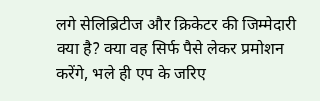लगे सेलिब्रिटीज और क्रिकेटर की जिम्मेदारी क्या है? क्या वह सिर्फ पैसे लेकर प्रमोशन करेंगे, भले ही एप के जरिए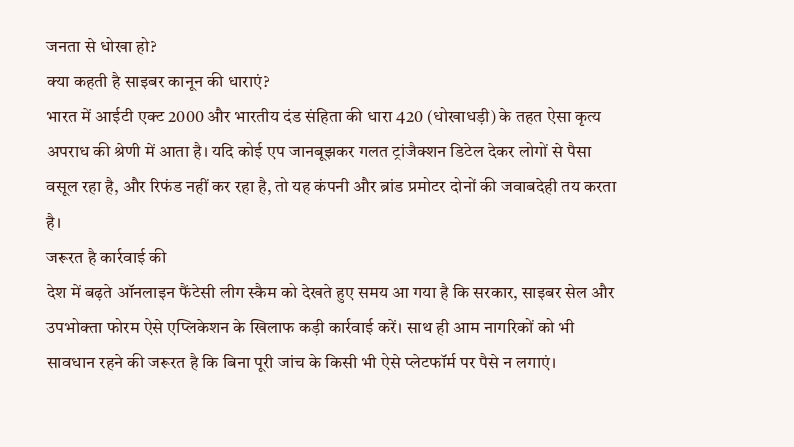जनता से धोखा हो?
क्या कहती है साइबर कानून की धाराएं?
भारत में आईटी एक्ट 2000 और भारतीय दंड संहिता की धारा 420 (धोखाधड़ी) के तहत ऐसा कृत्य अपराध की श्रेणी में आता है। यदि कोई एप जानबूझकर गलत ट्रांजैक्शन डिटेल देकर लोगों से पैसा वसूल रहा है, और रिफंड नहीं कर रहा है, तो यह कंपनी और ब्रांड प्रमोटर दोनों की जवाबदेही तय करता है।
जरूरत है कार्रवाई की
देश में बढ़ते ऑनलाइन फैंटेसी लीग स्कैम को देखते हुए समय आ गया है कि सरकार, साइबर सेल और उपभोक्ता फोरम ऐसे एप्लिकेशन के खिलाफ कड़ी कार्रवाई करें। साथ ही आम नागरिकों को भी सावधान रहने की जरूरत है कि बिना पूरी जांच के किसी भी ऐसे प्लेटफॉर्म पर पैसे न लगाएं।